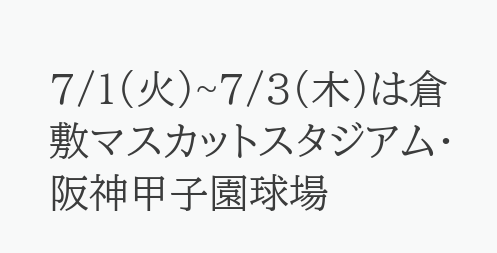7/1(火)~7/3(木)は倉敷マスカットスタジアム・阪神甲子園球場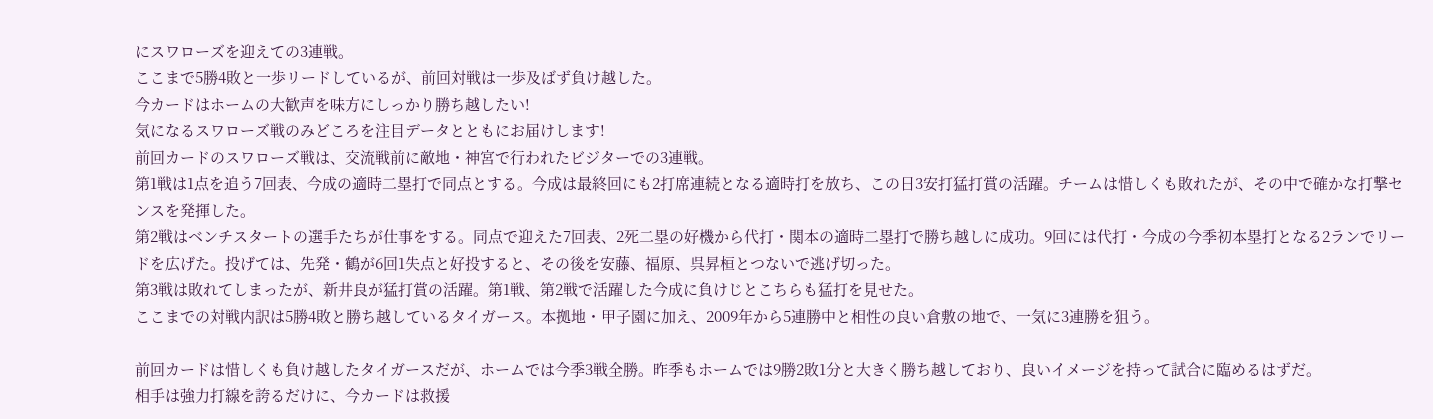にスワローズを迎えての3連戦。
ここまで5勝4敗と一歩リードしているが、前回対戦は一歩及ばず負け越した。
今カードはホームの大歓声を味方にしっかり勝ち越したい!
気になるスワローズ戦のみどころを注目データとともにお届けします!
前回カードのスワローズ戦は、交流戦前に敵地・神宮で行われたビジターでの3連戦。
第1戦は1点を追う7回表、今成の適時二塁打で同点とする。今成は最終回にも2打席連続となる適時打を放ち、この日3安打猛打賞の活躍。チームは惜しくも敗れたが、その中で確かな打撃センスを発揮した。
第2戦はベンチスタートの選手たちが仕事をする。同点で迎えた7回表、2死二塁の好機から代打・関本の適時二塁打で勝ち越しに成功。9回には代打・今成の今季初本塁打となる2ランでリードを広げた。投げては、先発・鶴が6回1失点と好投すると、その後を安藤、福原、呉昇桓とつないで逃げ切った。
第3戦は敗れてしまったが、新井良が猛打賞の活躍。第1戦、第2戦で活躍した今成に負けじとこちらも猛打を見せた。
ここまでの対戦内訳は5勝4敗と勝ち越しているタイガース。本拠地・甲子園に加え、2009年から5連勝中と相性の良い倉敷の地で、一気に3連勝を狙う。

前回カードは惜しくも負け越したタイガースだが、ホームでは今季3戦全勝。昨季もホームでは9勝2敗1分と大きく勝ち越しており、良いイメージを持って試合に臨めるはずだ。
相手は強力打線を誇るだけに、今カードは救援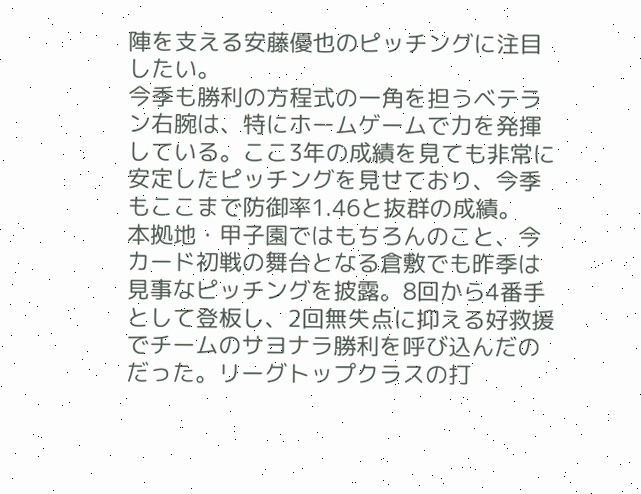陣を支える安藤優也のピッチングに注目したい。
今季も勝利の方程式の一角を担うベテラン右腕は、特にホームゲームで力を発揮している。ここ3年の成績を見ても非常に安定したピッチングを見せており、今季もここまで防御率1.46と抜群の成績。
本拠地・甲子園ではもちろんのこと、今カード初戦の舞台となる倉敷でも昨季は見事なピッチングを披露。8回から4番手として登板し、2回無失点に抑える好救援でチームのサヨナラ勝利を呼び込んだのだった。リーグトップクラスの打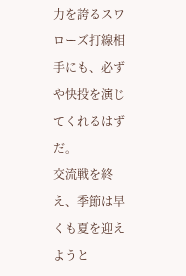力を誇るスワローズ打線相手にも、必ずや快投を演じてくれるはずだ。
交流戦を終え、季節は早くも夏を迎えようと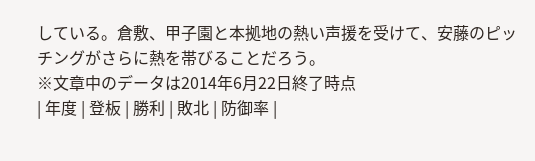している。倉敷、甲子園と本拠地の熱い声援を受けて、安藤のピッチングがさらに熱を帯びることだろう。
※文章中のデータは2014年6月22日終了時点
| 年度 | 登板 | 勝利 | 敗北 | 防御率 |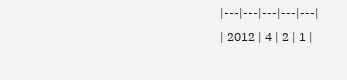|---|---|---|---|---|
| 2012 | 4 | 2 | 1 |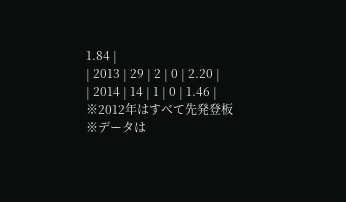1.84 |
| 2013 | 29 | 2 | 0 | 2.20 |
| 2014 | 14 | 1 | 0 | 1.46 |
※2012年はすべて先発登板
※データは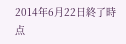2014年6月22日終了時点